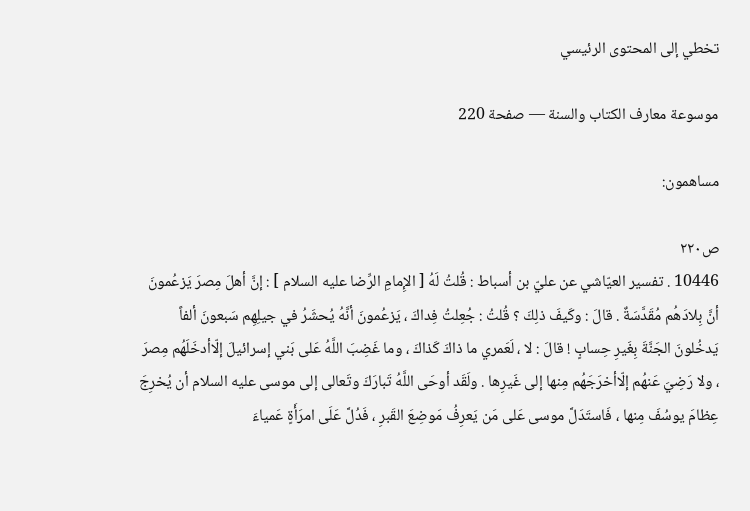تخطي إلى المحتوى الرئيسي

موسوعة معارف الكتاب والسنة — صفحة 220

مساهمون:

ص٢٢٠
10446 . تفسير العيّاشي عن عليّ بن أسباط : قُلتُ لَهُ [ الإِمامِ الرِّضا عليه السلام ] : إنَّ أهلَ مِصرَ يَزعُمونَ أنَّ بِلادَهُم مُقَدَّسَةٌ . قالَ : وكَيفَ ذلِكَ ؟ قُلتُ : جُعِلتُ فِداكَ ، يَزعُمونَ أنَّهُ يُحشَرُ في جيلِهِم سَبعونَ ألفاً يَدخُلونَ الجَنَّةَ بِغَيرِ حِسابٍ ! قالَ : لا ، لَعَمري ما ذاكَ كَذاكَ ، وما غَضِبَ اللَّهُ عَلى بَني إسرائيلَ إلّاأدخَلَهُم مِصرَ ، ولا رَضِيَ عَنهُم إلّاأخرَجَهُم مِنها إلى غَيرِها . ولَقَد أوحَى اللَّهُ تَبارَكَ وتَعالى إلى موسى عليه السلام أن يُخرِجَ عِظامَ يوسُفَ مِنها ، فَاستَدَلَّ موسى عَلى مَن يَعرِفُ مَوضِعَ القَبرِ ، فَدُلَّ عَلَى امرَأَةٍ عَمياءَ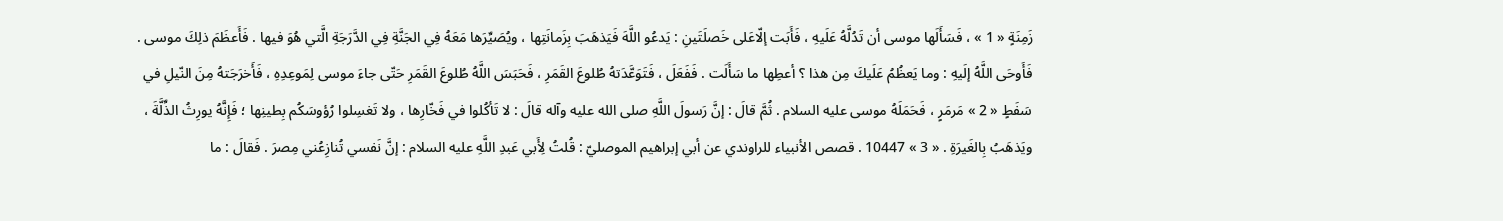زَمِنَةٍ « 1 » ، فَسَأَلَها موسى أن تَدُلَّهُ عَلَيهِ ، فَأَبَت إلّاعَلى خَصلَتَينِ : يَدعُو اللَّهَ فَيَذهَبَ بِزَمانَتِها ، ويُصَيِّرَها مَعَهُ فِي الجَنَّةِ فِي الدَّرَجَةِ الَّتي هُوَ فيها . فَأَعظَمَ ذلِكَ موسى . فَأَوحَى اللَّهُ إلَيهِ : وما يَعظُمُ عَلَيكَ مِن هذا ؟ أعطِها ما سَأَلَت . فَفَعَلَ ، فَتَوَعَّدَتهُ طُلوعَ القَمَرِ ، فَحَبَسَ اللَّهُ طُلوعَ القَمَرِ حَتّى جاءَ موسى لِمَوعِدِهِ ، فَأَخرَجَتهُ مِنَ النّيلِ في سَفَطٍ « 2 » مَرمَرٍ ، فَحَمَلَهُ موسى عليه السلام . ثُمَّ قالَ : إنَّ رَسولَ اللَّهِ صلى الله عليه وآله قالَ : لا تَأكُلوا في فَخّارِها ، ولا تَغسِلوا رُؤوسَكُم بِطينِها ؛ فَإِنَّهُ يورِثُ الذِّلَّةَ ، ويَذهَبُ بِالغَيرَةِ . « 3 » 10447 . قصص الأنبياء للراوندي عن أبي إبراهيم الموصليّ : قُلتُ لِأَبي عَبدِ اللَّهِ عليه السلام : إنَّ نَفسي تُنازِعُني مِصرَ . فَقالَ : ما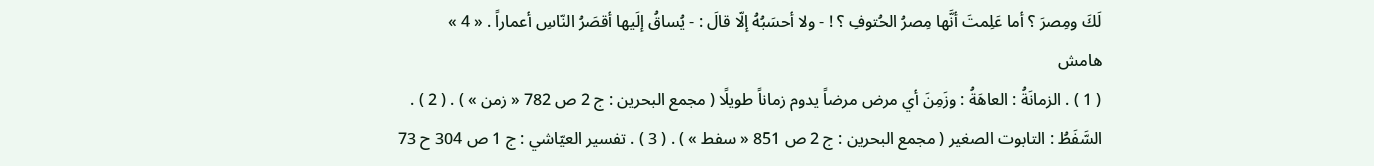لَكَ ومِصرَ ؟ أما عَلِمتَ أنَّها مِصرُ الحُتوفِ ؟ ! - ولا أحسَبُهُ إلّا قالَ : - يُساقُ إلَيها أقصَرُ النّاسِ أعماراً . « 4 »
هامش
( 1 ) . الزمانَةُ : العاهَةُ : وزَمِنَ أي مرض مرضاً يدوم زماناً طويلًا ( مجمع البحرين : ج 2 ص 782 « زمن » ) . ( 2 ) . السَّفَطُ : التابوت الصغير ( مجمع البحرين : ج 2 ص 851 « سفط » ) . ( 3 ) . تفسير العيّاشي : ج 1 ص 304 ح 73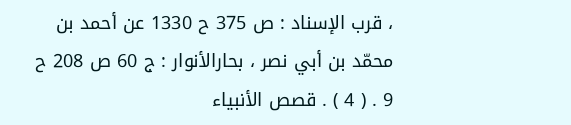، قرب الإسناد : ص 375 ح 1330 عن أحمد بن محمّد بن أبي نصر ، بحارالأنوار : ج 60 ص 208 ح 9 . ( 4 ) . قصص الأنبياء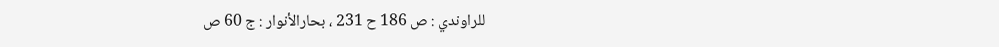للراوندي : ص 186 ح 231 ، بحارالأنوار : ج 60 ص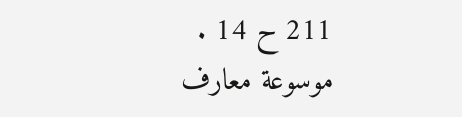211 ح 14 .
موسوعة معارف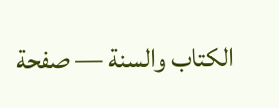الكتاب والسنة — صفحة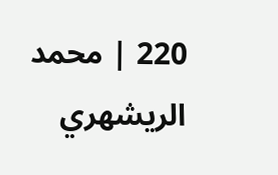220 | محمد الريشهري